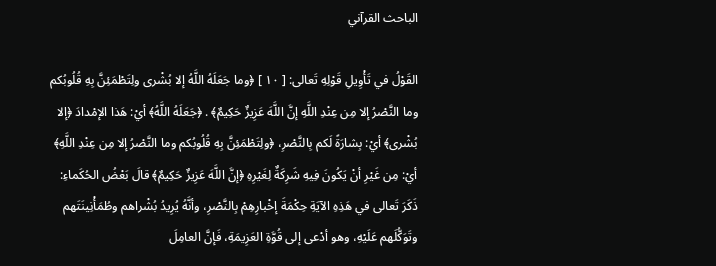الباحث القرآني

القَوْلُ في تَأْوِيلِ قَوْلِهِ تَعالى: [ ١٠ ] ﴿وما جَعَلَهُ اللَّهُ إلا بُشْرى ولِتَطْمَئِنَّ بِهِ قُلُوبُكم وما النَّصْرُ إلا مِن عِنْدِ اللَّهِ إنَّ اللَّهَ عَزِيزٌ حَكِيمٌ﴾ . ﴿جَعَلَهُ اللَّهُ﴾ أيْ: هَذا الإمْدادَ ﴿إلا بُشْرى﴾ أيْ: بِشارَةً لَكم بِالنَّصْرِ، ﴿ولِتَطْمَئِنَّ بِهِ قُلُوبُكم وما النَّصْرُ إلا مِن عِنْدِ اللَّهِ﴾ أيْ: مِن غَيْرِ أنْ يَكُونَ فِيهِ شَرِكَةٌ لِغَيْرِهِ ﴿إنَّ اللَّهَ عَزِيزٌ حَكِيمٌ﴾ قالَ بَعْضُ الحُكَماءِ: ذَكَرَ تَعالى في هَذِهِ الآيَةِ حِكْمَةَ إخْبارِهِمْ بِالنَّصْرِ، وأنَّهُ يُرِيدُ بُشْراهم وطُمَأْنِينَتَهم وتَوَكُّلَهم عَلَيْهِ، وهو أدْعى إلى قُوَّةِ العَزِيمَةِ، فَإنَّ العامِلَ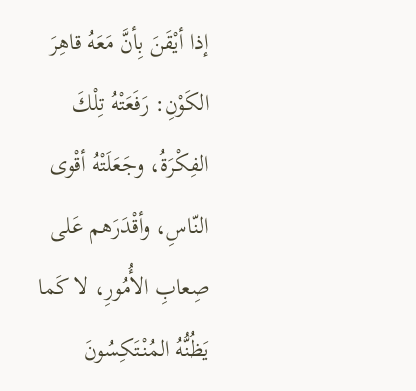إذا أيْقَنَ بِأنَّ مَعَهُ قاهِرَ الكَوْنِ: رَفَعَتْهُ تِلْكَ الفِكْرَةُ، وجَعَلَتْهُ أقْوى النّاسِ، وأقْدَرَهم عَلى صِعابِ الأُمُورِ، لا كَما يَظُنُّهُ المُنْتَكِسُونَ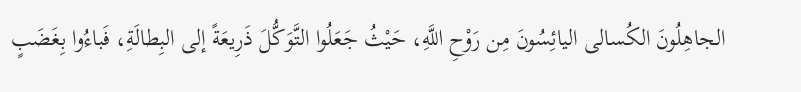الجاهِلُونَ الكُسالى اليائِسُونَ مِن رَوْحِ اللَّهِ، حَيْثُ جَعَلُوا التَّوَكُّلَ ذَرِيعَةً إلى البِطالَةِ، فَباءُوا بِغَضَبٍ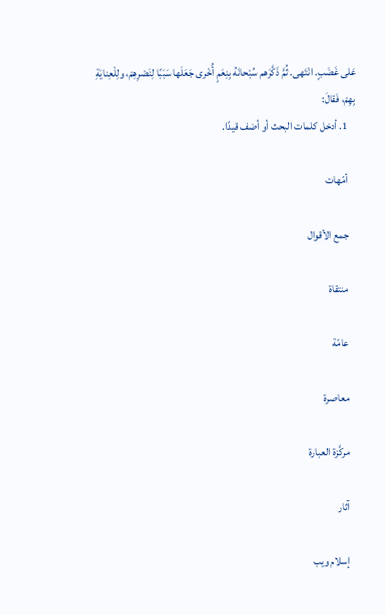عَلى غَضَبٍ. انْتَهى. ثُمَّ ذَكَّرَهم سُبْحانَهُ بِنِعَمٍ أُخْرى جَعَلَها سَبَبًا لِنَصْرِهِمْ، ولِلْعِنايَةِ بِهِمْ، فَقالَ:
    1. أدخل كلمات البحث أو أضف قيدًا.

    أمّهات

    جمع الأقوال

    منتقاة

    عامّة

    معاصرة

    مركَّزة العبارة

    آثار

    إسلام ويب